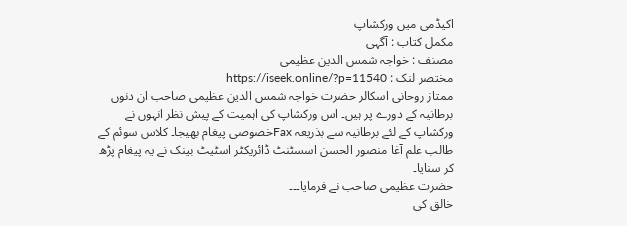اکیڈمی میں ورکشاپ
مکمل کتاب : آگہی
مصنف : خواجہ شمس الدین عظیمی
مختصر لنک : https://iseek.online/?p=11540
ممتاز روحانی اسکالر حضرت خواجہ شمس الدین عظیمی صاحب ان دنوں برطانیہ کے دورے پر ہیں۔ اس ورکشاپ کی اہمیت کے پیش نظر انہوں نے ورکشاپ کے لئے برطانیہ سے بذریعہ Faxخصوصی پیغام بھیجا۔ کلاس سوئم کے طالب علم آغا منصور الحسن اسسٹنٹ ڈائریکٹر اسٹیٹ بینک نے یہ پیغام پڑھ کر سنایا۔
حضرت عظیمی صاحب نے فرمایا۔۔۔
خالق کی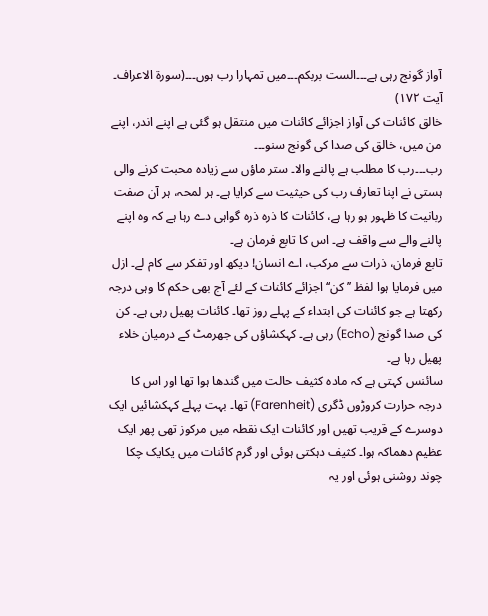آواز گونج رہی ہے۔۔۔الست بربکم۔۔۔میں تمہارا رب ہوں۔۔۔(سورۃ الاعراف۔ آیت ۱۷۲)
خالق کائنات کی آواز اجزائے کائنات میں منتقل ہو گئی ہے اپنے اندر، اپنے من میں، خالق کی صدا کی گونج سنو۔۔۔
رب۔۔۔رب کا مطلب ہے پالنے والا۔ ستر ماؤں سے زیادہ محبت کرنے والی ہستی نے اپنا تعارف رب کی حیثیت سے کرایا ہے۔ ہر لمحہ، ہر آن صفت ربانیت کا ظہور ہو رہا ہے، کائنات کا ذرہ ذرہ گواہی دے رہا ہے کہ وہ اپنے پالنے والے سے واقف ہے۔ اس کا تابع فرمان ہے۔
تابع فرمان، ذرات سے مرکب، اے انسان! دیکھ اور تفکر سے کام لے۔ ازل میں فرمایا ہوا لفظ ’’کن‘‘ اجزائے کائنات کے لئے آج بھی حکم کا وہی درجہ رکھتا ہے جو کائنات کی ابتداء کے پہلے روز تھا۔ کائنات پھیل رہی ہے۔ کن کی صدا گونج (Echo) رہی ہے۔ کہکشاؤں کی جھرمٹ کے درمیان خلاء پھیل رہا ہے۔
سائنس کہتی ہے کہ مادہ کثیف حالت میں گندھا ہوا تھا اور اس کا درجہ حرارت کروڑوں ڈگری (Farenheit) تھا۔ بہت پہلے کہکشائیں ایک دوسرے کے قریب تھیں اور کائنات ایک نقطہ میں مرکوز تھی پھر ایک عظیم دھماکہ ہوا۔ کثیف دہکتی ہوئی اور گرم کائنات میں یکایک چکا چوند روشنی ہوئی اور یہ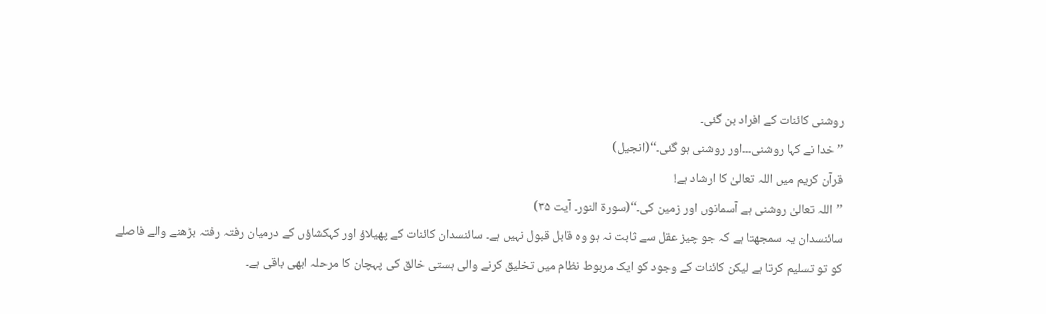روشنی کائنات کے افراد بن گئی۔
’’خدا نے کہا روشنی۔۔۔اور روشنی ہو گئی۔‘‘(انجیل)
قرآن کریم میں اللہ تعالیٰ کا ارشاد ہے!
’’اللہ تعالیٰ روشنی ہے آسمانوں اور زمین کی۔‘‘(سورۃ النور۔ آیت ۳۵)
سائنسدان یہ سمجھتا ہے کہ جو چیز عقل سے ثابت نہ ہو وہ قابل قبول نہیں ہے۔ سائنسدان کائنات کے پھیلاؤ اور کہکشاؤں کے درمیان رفتہ رفتہ بڑھنے والے فاصلے کو تو تسلیم کرتا ہے لیکن کائنات کے وجود کو ایک مربوط نظام میں تخلیق کرنے والی ہستی خالق کی پہچان کا مرحلہ ابھی باقی ہے۔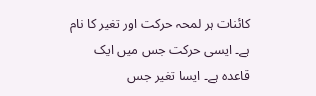کائنات ہر لمحہ حرکت اور تغیر کا نام ہے۔ ایسی حرکت جس میں ایک قاعدہ ہے۔ ایسا تغیر جس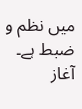میں نظم و ضبط ہے۔ آغاز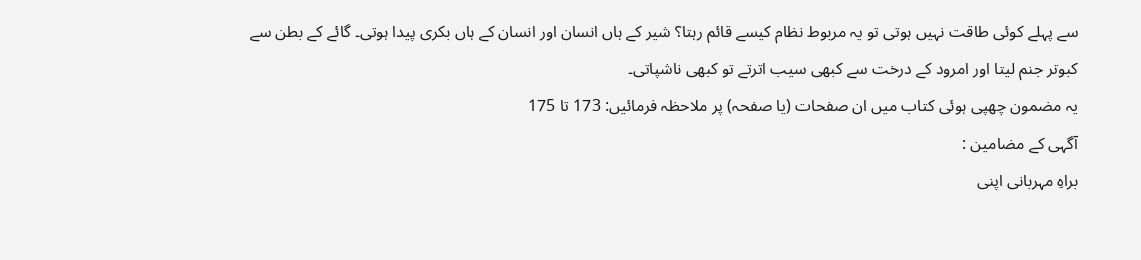سے پہلے کوئی طاقت نہیں ہوتی تو یہ مربوط نظام کیسے قائم رہتا؟ شیر کے ہاں انسان اور انسان کے ہاں بکری پیدا ہوتی۔ گائے کے بطن سے کبوتر جنم لیتا اور امرود کے درخت سے کبھی سیب اترتے تو کبھی ناشپاتی۔
یہ مضمون چھپی ہوئی کتاب میں ان صفحات (یا صفحہ) پر ملاحظہ فرمائیں: 173 تا 175
آگہی کے مضامین :
براہِ مہربانی اپنی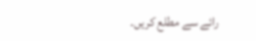رائے سے مطلع کریں۔